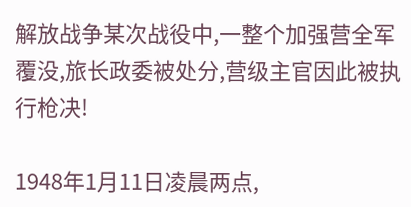解放战争某次战役中,一整个加强营全军覆没,旅长政委被处分,营级主官因此被执行枪决!

1948年1月11日凌晨两点,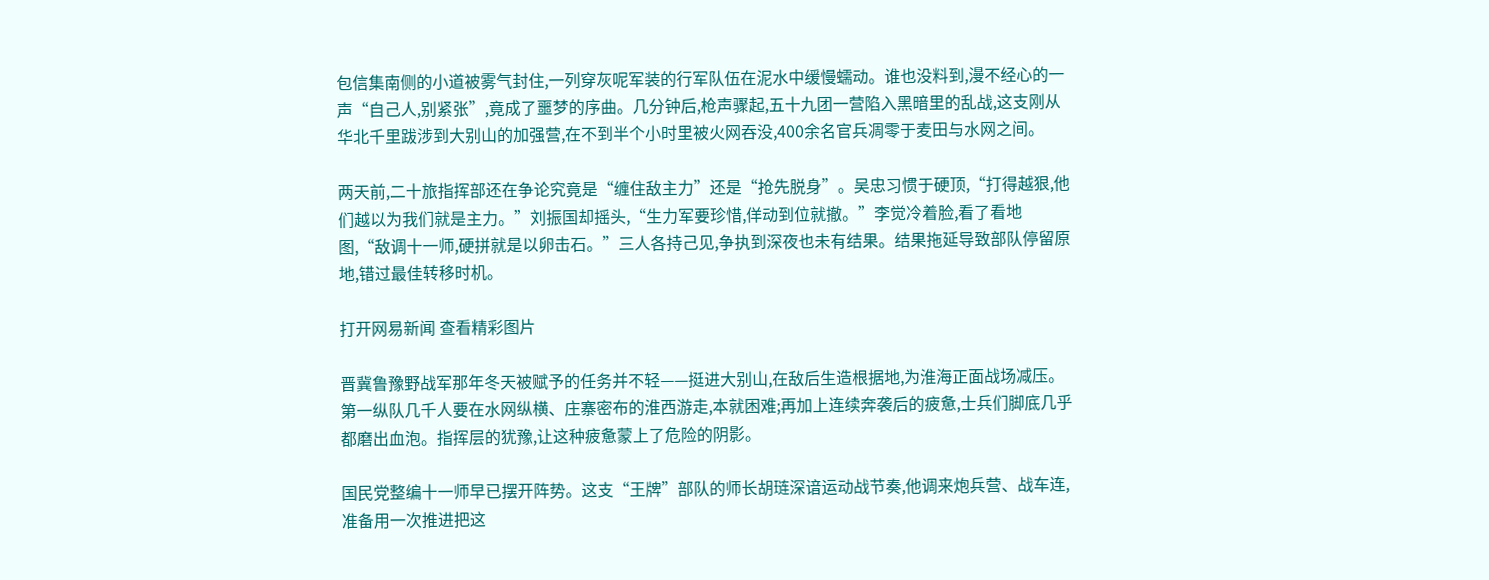包信集南侧的小道被雾气封住,一列穿灰呢军装的行军队伍在泥水中缓慢蠕动。谁也没料到,漫不经心的一声“自己人,别紧张”,竟成了噩梦的序曲。几分钟后,枪声骤起,五十九团一营陷入黑暗里的乱战,这支刚从华北千里跋涉到大别山的加强营,在不到半个小时里被火网吞没,400余名官兵凋零于麦田与水网之间。

两天前,二十旅指挥部还在争论究竟是“缠住敌主力”还是“抢先脱身”。吴忠习惯于硬顶,“打得越狠,他们越以为我们就是主力。”刘振国却摇头,“生力军要珍惜,佯动到位就撤。”李觉冷着脸,看了看地图,“敌调十一师,硬拼就是以卵击石。”三人各持己见,争执到深夜也未有结果。结果拖延导致部队停留原地,错过最佳转移时机。

打开网易新闻 查看精彩图片

晋冀鲁豫野战军那年冬天被赋予的任务并不轻——挺进大别山,在敌后生造根据地,为淮海正面战场减压。第一纵队几千人要在水网纵横、庄寨密布的淮西游走,本就困难;再加上连续奔袭后的疲惫,士兵们脚底几乎都磨出血泡。指挥层的犹豫,让这种疲惫蒙上了危险的阴影。

国民党整编十一师早已摆开阵势。这支“王牌”部队的师长胡琏深谙运动战节奏,他调来炮兵营、战车连,准备用一次推进把这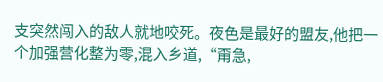支突然闯入的敌人就地咬死。夜色是最好的盟友,他把一个加强营化整为零,混入乡道,“甭急,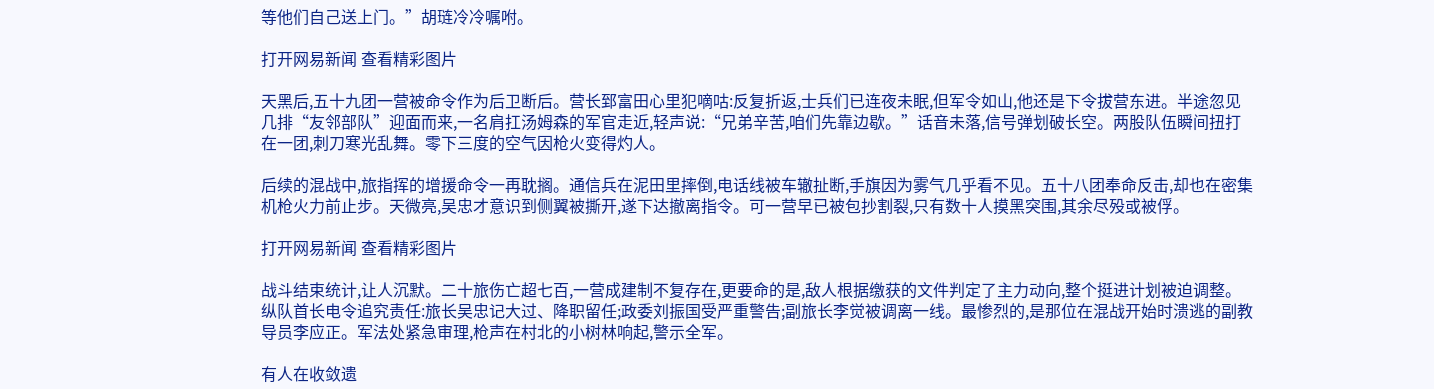等他们自己送上门。”胡琏冷冷嘱咐。

打开网易新闻 查看精彩图片

天黑后,五十九团一营被命令作为后卫断后。营长郅富田心里犯嘀咕:反复折返,士兵们已连夜未眠,但军令如山,他还是下令拔营东进。半途忽见几排“友邻部队”迎面而来,一名肩扛汤姆森的军官走近,轻声说:“兄弟辛苦,咱们先靠边歇。”话音未落,信号弹划破长空。两股队伍瞬间扭打在一团,刺刀寒光乱舞。零下三度的空气因枪火变得灼人。

后续的混战中,旅指挥的增援命令一再耽搁。通信兵在泥田里摔倒,电话线被车辙扯断,手旗因为雾气几乎看不见。五十八团奉命反击,却也在密集机枪火力前止步。天微亮,吴忠才意识到侧翼被撕开,遂下达撤离指令。可一营早已被包抄割裂,只有数十人摸黑突围,其余尽殁或被俘。

打开网易新闻 查看精彩图片

战斗结束统计,让人沉默。二十旅伤亡超七百,一营成建制不复存在,更要命的是,敌人根据缴获的文件判定了主力动向,整个挺进计划被迫调整。纵队首长电令追究责任:旅长吴忠记大过、降职留任;政委刘振国受严重警告;副旅长李觉被调离一线。最惨烈的,是那位在混战开始时溃逃的副教导员李应正。军法处紧急审理,枪声在村北的小树林响起,警示全军。

有人在收敛遗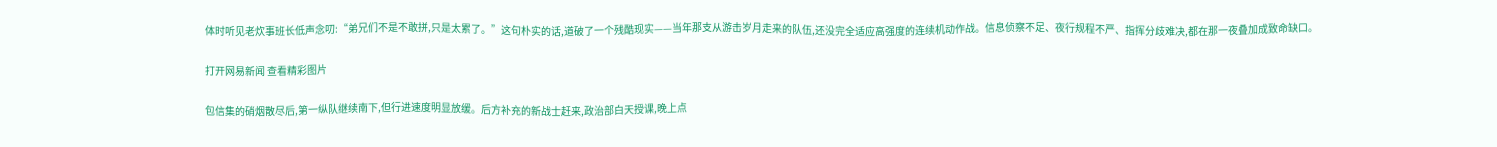体时听见老炊事班长低声念叨:“弟兄们不是不敢拼,只是太累了。”这句朴实的话,道破了一个残酷现实——当年那支从游击岁月走来的队伍,还没完全适应高强度的连续机动作战。信息侦察不足、夜行规程不严、指挥分歧难决,都在那一夜叠加成致命缺口。

打开网易新闻 查看精彩图片

包信集的硝烟散尽后,第一纵队继续南下,但行进速度明显放缓。后方补充的新战士赶来,政治部白天授课,晚上点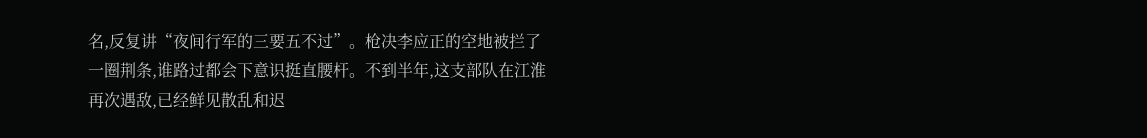名,反复讲“夜间行军的三要五不过”。枪决李应正的空地被拦了一圈荆条,谁路过都会下意识挺直腰杆。不到半年,这支部队在江淮再次遇敌,已经鲜见散乱和迟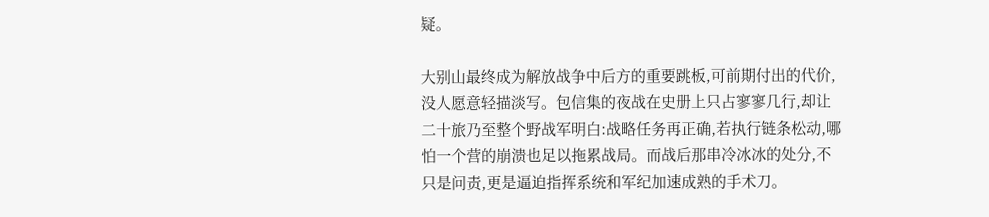疑。

大别山最终成为解放战争中后方的重要跳板,可前期付出的代价,没人愿意轻描淡写。包信集的夜战在史册上只占寥寥几行,却让二十旅乃至整个野战军明白:战略任务再正确,若执行链条松动,哪怕一个营的崩溃也足以拖累战局。而战后那串冷冰冰的处分,不只是问责,更是逼迫指挥系统和军纪加速成熟的手术刀。